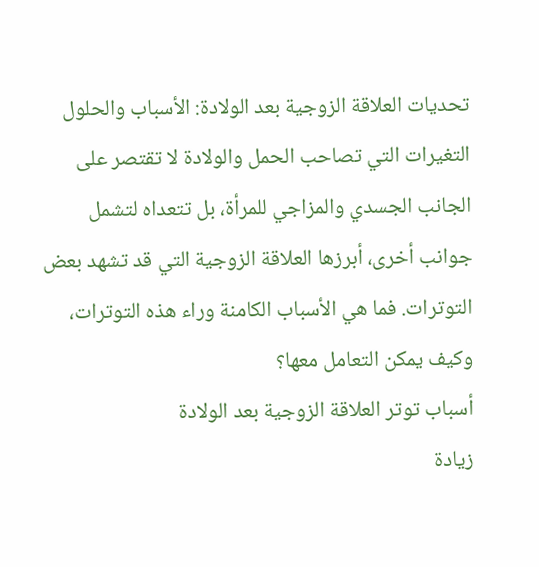تحديات العلاقة الزوجية بعد الولادة: الأسباب والحلول
التغيرات التي تصاحب الحمل والولادة لا تقتصر على الجانب الجسدي والمزاجي للمرأة، بل تتعداه لتشمل جوانب أخرى، أبرزها العلاقة الزوجية التي قد تشهد بعض التوترات. فما هي الأسباب الكامنة وراء هذه التوترات، وكيف يمكن التعامل معها؟
أسباب توتر العلاقة الزوجية بعد الولادة
زيادة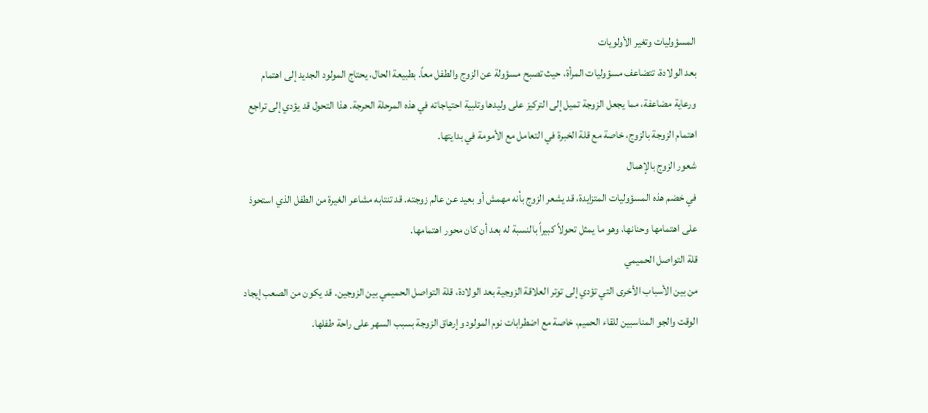المسؤوليات وتغير الأولويات
بعد الولادة، تتضاعف مسؤوليات المرأة، حيث تصبح مسؤولة عن الزوج والطفل معاً. بطبيعة الحال، يحتاج المولود الجديد إلى اهتمام ورعاية مضاعفة، مما يجعل الزوجة تميل إلى التركيز على وليدها وتلبية احتياجاته في هذه المرحلة الحرجة. هذا التحول قد يؤدي إلى تراجع اهتمام الزوجة بالزوج، خاصة مع قلة الخبرة في التعامل مع الأمومة في بدايتها.
شعور الزوج بالإهمال
في خضم هذه المسؤوليات المتزايدة، قد يشعر الزوج بأنه مهمش أو بعيد عن عالم زوجته. قد تنتابه مشاعر الغيرة من الطفل الذي استحوذ على اهتمامها وحنانها، وهو ما يمثل تحولاً كبيراً بالنسبة له بعد أن كان محور اهتمامها.
قلة التواصل الحميمي
من بين الأسباب الأخرى التي تؤدي إلى توتر العلاقة الزوجية بعد الولادة، قلة التواصل الحميمي بين الزوجين. قد يكون من الصعب إيجاد الوقت والجو المناسبين للقاء الحميم، خاصة مع اضطرابات نوم المولود وإرهاق الزوجة بسبب السهر على راحة طفلها.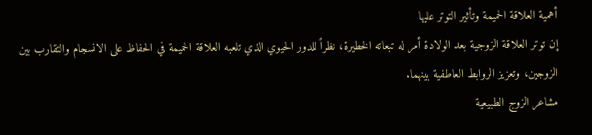أهمية العلاقة الحميمة وتأثير التوتر عليها
إن توتر العلاقة الزوجية بعد الولادة أمر له تبعاته الخطيرة، نظراً للدور الحيوي الذي تلعبه العلاقة الحميمة في الحفاظ على الانسجام والتقارب بين الزوجين، وتعزيز الروابط العاطفية بينهما.
مشاعر الزوج الطبيعية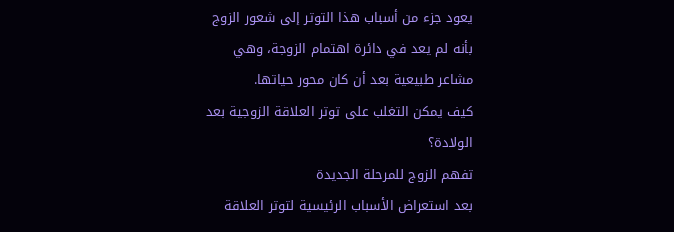يعود جزء من أسباب هذا التوتر إلى شعور الزوج بأنه لم يعد في دائرة اهتمام الزوجة، وهي مشاعر طبيعية بعد أن كان محور حياتها.
كيف يمكن التغلب على توتر العلاقة الزوجية بعد الولادة؟
تفهم الزوج للمرحلة الجديدة
بعد استعراض الأسباب الرئيسية لتوتر العلاقة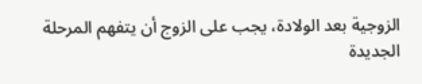الزوجية بعد الولادة، يجب على الزوج أن يتفهم المرحلة الجديدة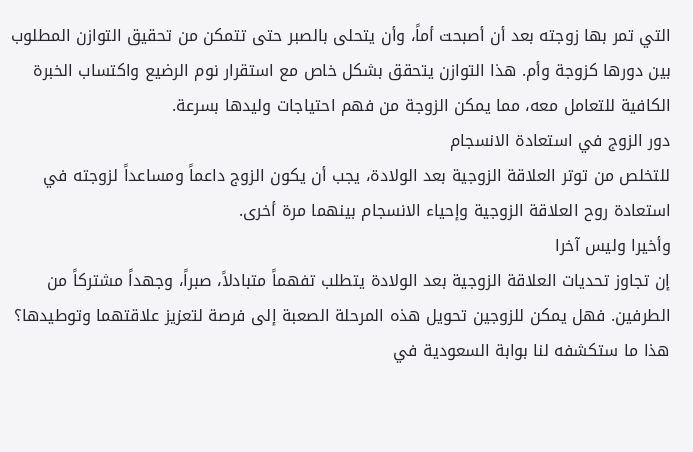التي تمر بها زوجته بعد أن أصبحت أماً، وأن يتحلى بالصبر حتى تتمكن من تحقيق التوازن المطلوب بين دورها كزوجة وأم. هذا التوازن يتحقق بشكل خاص مع استقرار نوم الرضيع واكتساب الخبرة الكافية للتعامل معه، مما يمكن الزوجة من فهم احتياجات وليدها بسرعة.
دور الزوج في استعادة الانسجام
للتخلص من توتر العلاقة الزوجية بعد الولادة، يجب أن يكون الزوج داعماً ومساعداً لزوجته في استعادة روح العلاقة الزوجية وإحياء الانسجام بينهما مرة أخرى.
وأخيرا وليس آخرا
إن تجاوز تحديات العلاقة الزوجية بعد الولادة يتطلب تفهماً متبادلاً، صبراً، وجهداً مشتركاً من الطرفين. فهل يمكن للزوجين تحويل هذه المرحلة الصعبة إلى فرصة لتعزيز علاقتهما وتوطيدها؟ هذا ما ستكشفه لنا بوابة السعودية في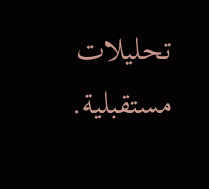تحليلات مستقبلية.